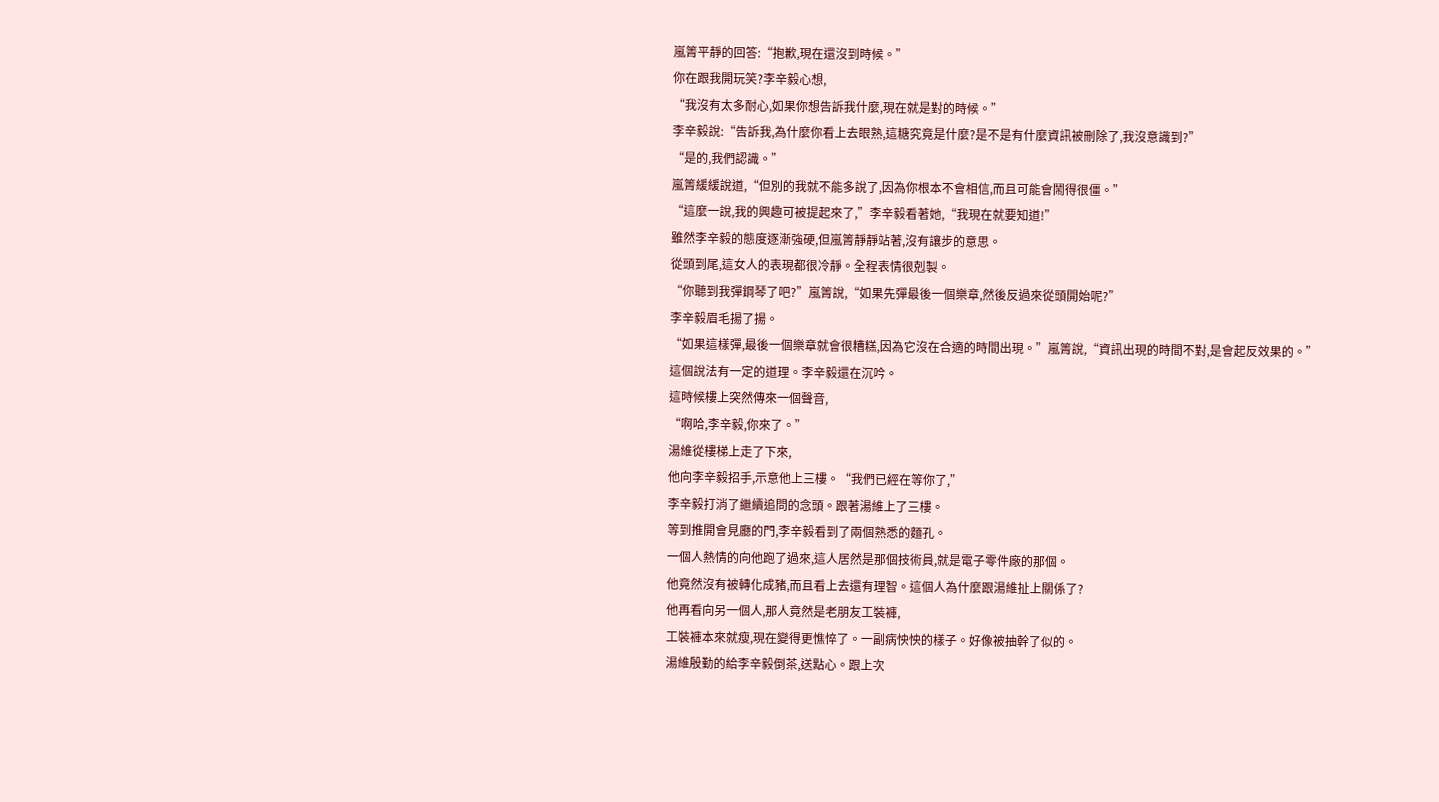嵐箐平靜的回答:“抱歉,現在還沒到時候。”
你在跟我開玩笑?李辛毅心想,
“我沒有太多耐心,如果你想告訴我什麼,現在就是對的時候。”
李辛毅說:“告訴我,為什麼你看上去眼熟,這糖究竟是什麼?是不是有什麼資訊被刪除了,我沒意識到?”
“是的,我們認識。”
嵐箐緩緩說道,“但別的我就不能多說了,因為你根本不會相信,而且可能會鬧得很僵。”
“這麼一說,我的興趣可被提起來了,”李辛毅看著她,“我現在就要知道!”
雖然李辛毅的態度逐漸強硬,但嵐箐靜靜站著,沒有讓步的意思。
從頭到尾,這女人的表現都很冷靜。全程表情很剋製。
“你聽到我彈鋼琴了吧?”嵐箐說,“如果先彈最後一個樂章,然後反過來從頭開始呢?”
李辛毅眉毛揚了揚。
“如果這樣彈,最後一個樂章就會很糟糕,因為它沒在合適的時間出現。”嵐箐說,“資訊出現的時間不對,是會起反效果的。”
這個說法有一定的道理。李辛毅還在沉吟。
這時候樓上突然傳來一個聲音,
“啊哈,李辛毅,你來了。”
湯維從樓梯上走了下來,
他向李辛毅招手,示意他上三樓。“我們已經在等你了,”
李辛毅打消了繼續追問的念頭。跟著湯維上了三樓。
等到推開會見廳的門,李辛毅看到了兩個熟悉的麵孔。
一個人熱情的向他跑了過來,這人居然是那個技術員,就是電子零件廠的那個。
他竟然沒有被轉化成豬,而且看上去還有理智。這個人為什麼跟湯維扯上關係了?
他再看向另一個人,那人竟然是老朋友工裝褲,
工裝褲本來就瘦,現在變得更憔悴了。一副病怏怏的樣子。好像被抽幹了似的。
湯維殷勤的給李辛毅倒茶,送點心。跟上次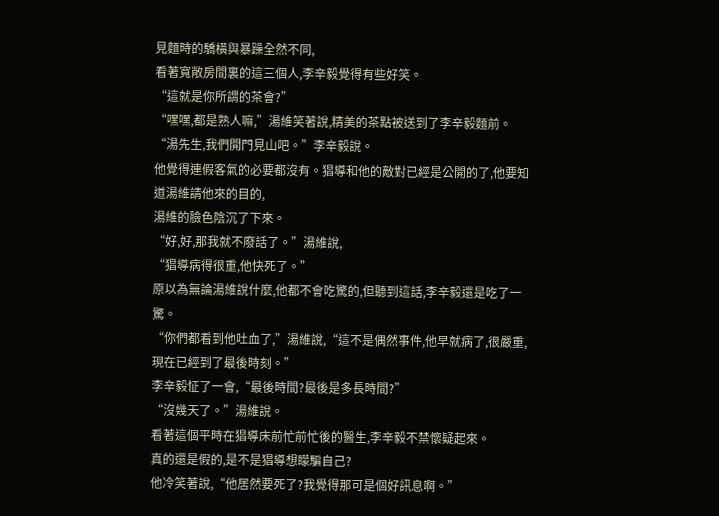見麵時的驕橫與暴躁全然不同,
看著寬敞房間裏的這三個人,李辛毅覺得有些好笑。
“這就是你所謂的茶會?”
“嘿嘿,都是熟人嘛,”湯維笑著說,精美的茶點被送到了李辛毅麵前。
“湯先生,我們開門見山吧。”李辛毅說。
他覺得連假客氣的必要都沒有。猖導和他的敵對已經是公開的了,他要知道湯維請他來的目的,
湯維的臉色陰沉了下來。
“好,好,那我就不廢話了。”湯維說,
“猖導病得很重,他快死了。”
原以為無論湯維說什麼,他都不會吃驚的,但聽到這話,李辛毅還是吃了一驚。
“你們都看到他吐血了,”湯維說,“這不是偶然事件,他早就病了,很嚴重,現在已經到了最後時刻。”
李辛毅怔了一會,“最後時間?最後是多長時間?”
“沒幾天了。”湯維說。
看著這個平時在猖導床前忙前忙後的醫生,李辛毅不禁懷疑起來。
真的還是假的,是不是猖導想矇騙自己?
他冷笑著說,“他居然要死了?我覺得那可是個好訊息啊。”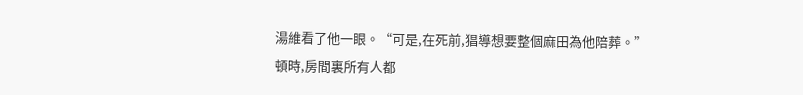湯維看了他一眼。“可是,在死前,猖導想要整個麻田為他陪葬。”
頓時,房間裏所有人都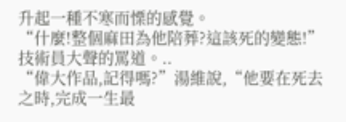升起一種不寒而慄的感覺。
“什麼!整個麻田為他陪葬?這該死的變態!”技術員大聲的罵道。..
“偉大作品,記得嗎?”湯維說,“他要在死去之時,完成一生最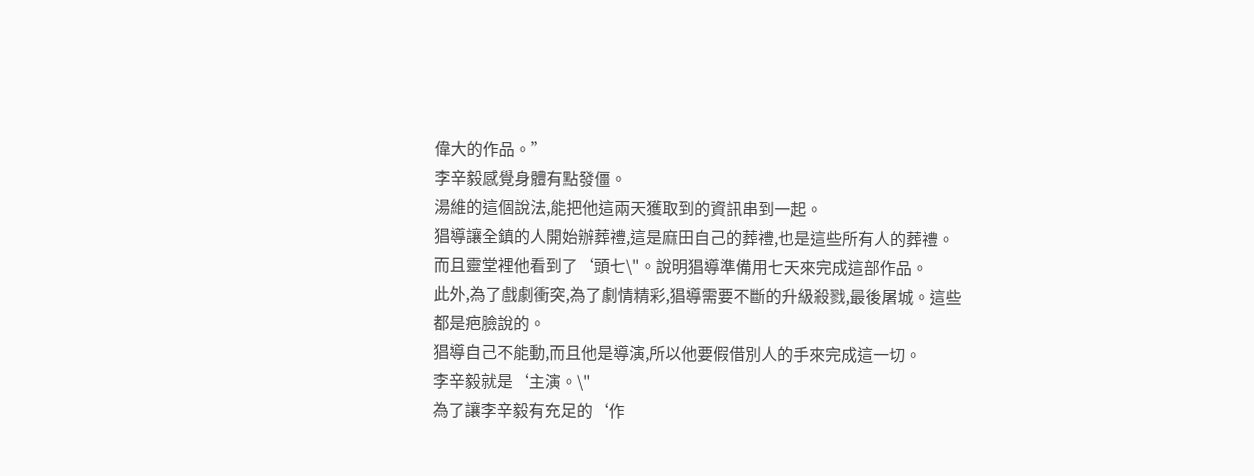偉大的作品。”
李辛毅感覺身體有點發僵。
湯維的這個說法,能把他這兩天獲取到的資訊串到一起。
猖導讓全鎮的人開始辦葬禮,這是麻田自己的葬禮,也是這些所有人的葬禮。
而且靈堂裡他看到了‘頭七\"。說明猖導準備用七天來完成這部作品。
此外,為了戲劇衝突,為了劇情精彩,猖導需要不斷的升級殺戮,最後屠城。這些都是疤臉說的。
猖導自己不能動,而且他是導演,所以他要假借別人的手來完成這一切。
李辛毅就是‘主演。\"
為了讓李辛毅有充足的‘作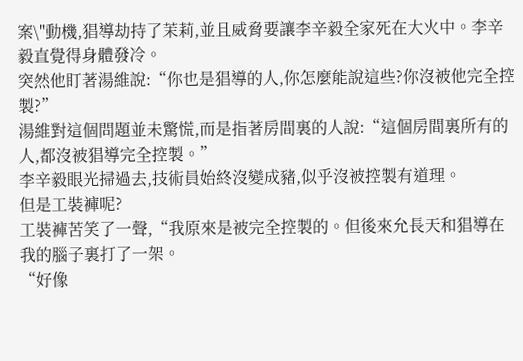案\"動機,猖導劫持了茉莉,並且威脅要讓李辛毅全家死在大火中。李辛毅直覺得身體發冷。
突然他盯著湯維說:“你也是猖導的人,你怎麼能說這些?你沒被他完全控製?”
湯維對這個問題並未驚慌,而是指著房間裏的人說:“這個房間裏所有的人,都沒被猖導完全控製。”
李辛毅眼光掃過去,技術員始終沒變成豬,似乎沒被控製有道理。
但是工裝褲呢?
工裝褲苦笑了一聲,“我原來是被完全控製的。但後來允長天和猖導在我的腦子裏打了一架。
“好像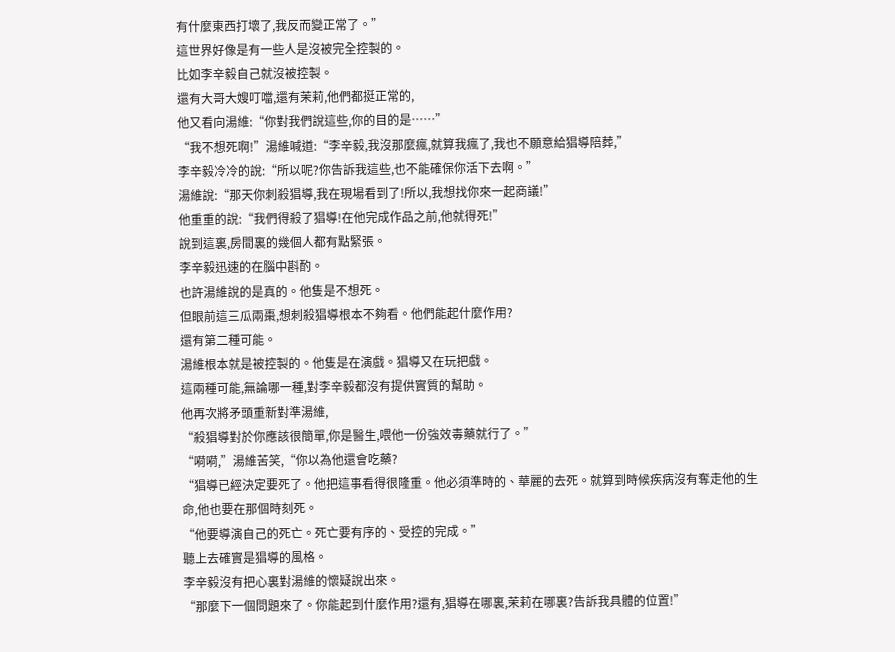有什麼東西打壞了,我反而變正常了。”
這世界好像是有一些人是沒被完全控製的。
比如李辛毅自己就沒被控製。
還有大哥大嫂叮噹,還有茉莉,他們都挺正常的,
他又看向湯維:“你對我們說這些,你的目的是……”
“我不想死啊!”湯維喊道:“李辛毅,我沒那麼瘋,就算我瘋了,我也不願意給猖導陪葬,”
李辛毅冷冷的說:“所以呢?你告訴我這些,也不能確保你活下去啊。”
湯維說:“那天你刺殺猖導,我在現場看到了!所以,我想找你來一起商議!”
他重重的說:“我們得殺了猖導!在他完成作品之前,他就得死!”
說到這裏,房間裏的幾個人都有點緊張。
李辛毅迅速的在腦中斟酌。
也許湯維說的是真的。他隻是不想死。
但眼前這三瓜兩棗,想刺殺猖導根本不夠看。他們能起什麼作用?
還有第二種可能。
湯維根本就是被控製的。他隻是在演戲。猖導又在玩把戲。
這兩種可能,無論哪一種,對李辛毅都沒有提供實質的幫助。
他再次將矛頭重新對準湯維,
“殺猖導對於你應該很簡單,你是醫生,喂他一份強效毒藥就行了。”
“嗬嗬,”湯維苦笑,“你以為他還會吃藥?
“猖導已經決定要死了。他把這事看得很隆重。他必須準時的、華麗的去死。就算到時候疾病沒有奪走他的生命,他也要在那個時刻死。
“他要導演自己的死亡。死亡要有序的、受控的完成。”
聽上去確實是猖導的風格。
李辛毅沒有把心裏對湯維的懷疑說出來。
“那麼下一個問題來了。你能起到什麼作用?還有,猖導在哪裏,茉莉在哪裏?告訴我具體的位置!”